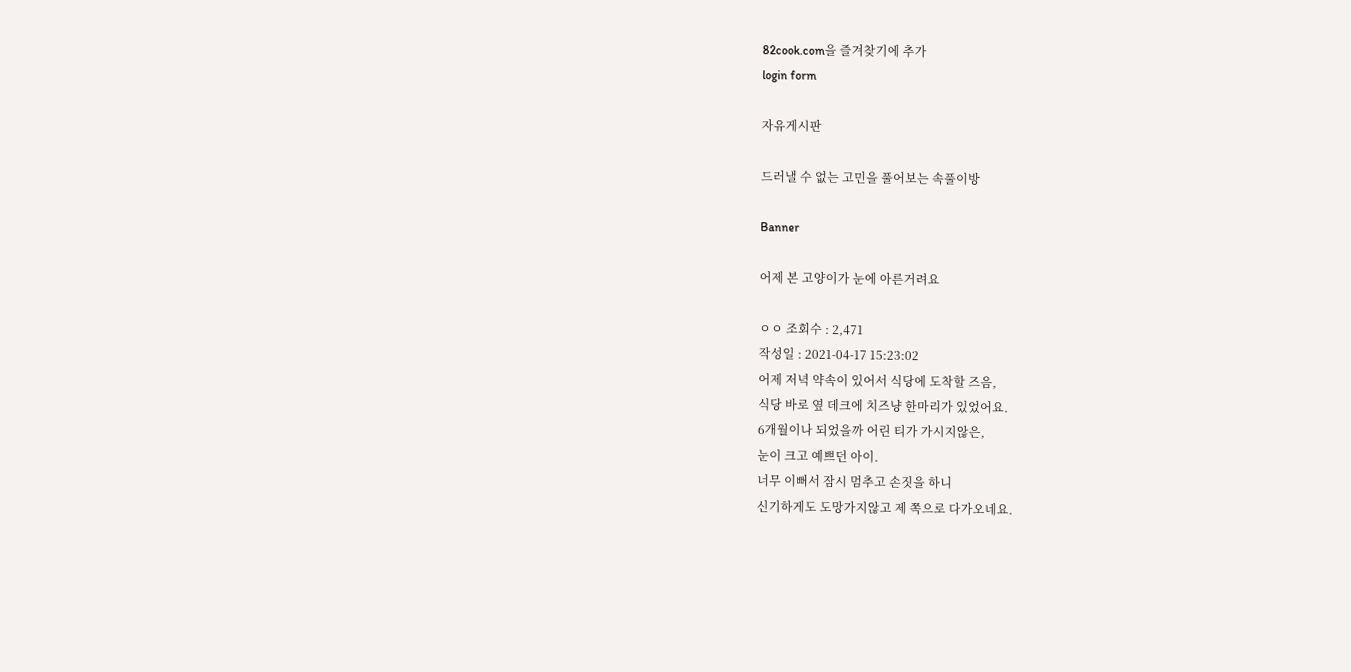82cook.com을 즐겨찾기에 추가
login form

자유게시판

드러낼 수 없는 고민을 풀어보는 속풀이방

Banner

어제 본 고양이가 눈에 아른거려요

ㅇㅇ 조회수 : 2,471
작성일 : 2021-04-17 15:23:02
어제 저녁 약속이 있어서 식당에 도착할 즈음,
식당 바로 옆 데크에 치즈냥 한마리가 있었어요.
6개월이나 되었을까 어린 티가 가시지않은,
눈이 크고 예쁘던 아이.
너무 이뻐서 잠시 멈추고 손짓을 하니
신기하게도 도망가지않고 제 쪽으로 다가오네요.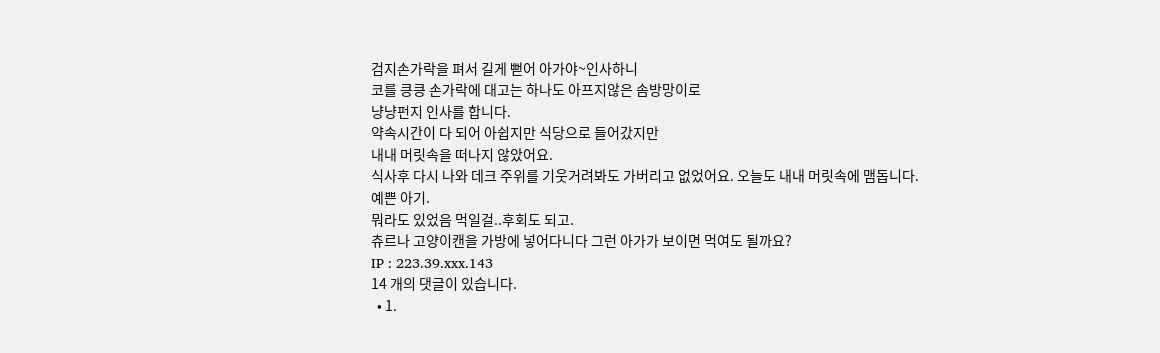검지손가락을 펴서 길게 뻗어 아가야~인사하니
코를 킁킁 손가락에 대고는 하나도 아프지않은 솜방망이로
냥냥펀지 인사를 합니다.
약속시간이 다 되어 아쉽지만 식당으로 들어갔지만
내내 머릿속을 떠나지 않았어요.
식사후 다시 나와 데크 주위를 기웃거려봐도 가버리고 없었어요. 오늘도 내내 머릿속에 맴돕니다.
예쁜 아기.
뭐라도 있었음 먹일걸..후회도 되고.
츄르나 고양이캔을 가방에 넣어다니다 그런 아가가 보이면 먹여도 될까요?
IP : 223.39.xxx.143
14 개의 댓글이 있습니다.
  • 1.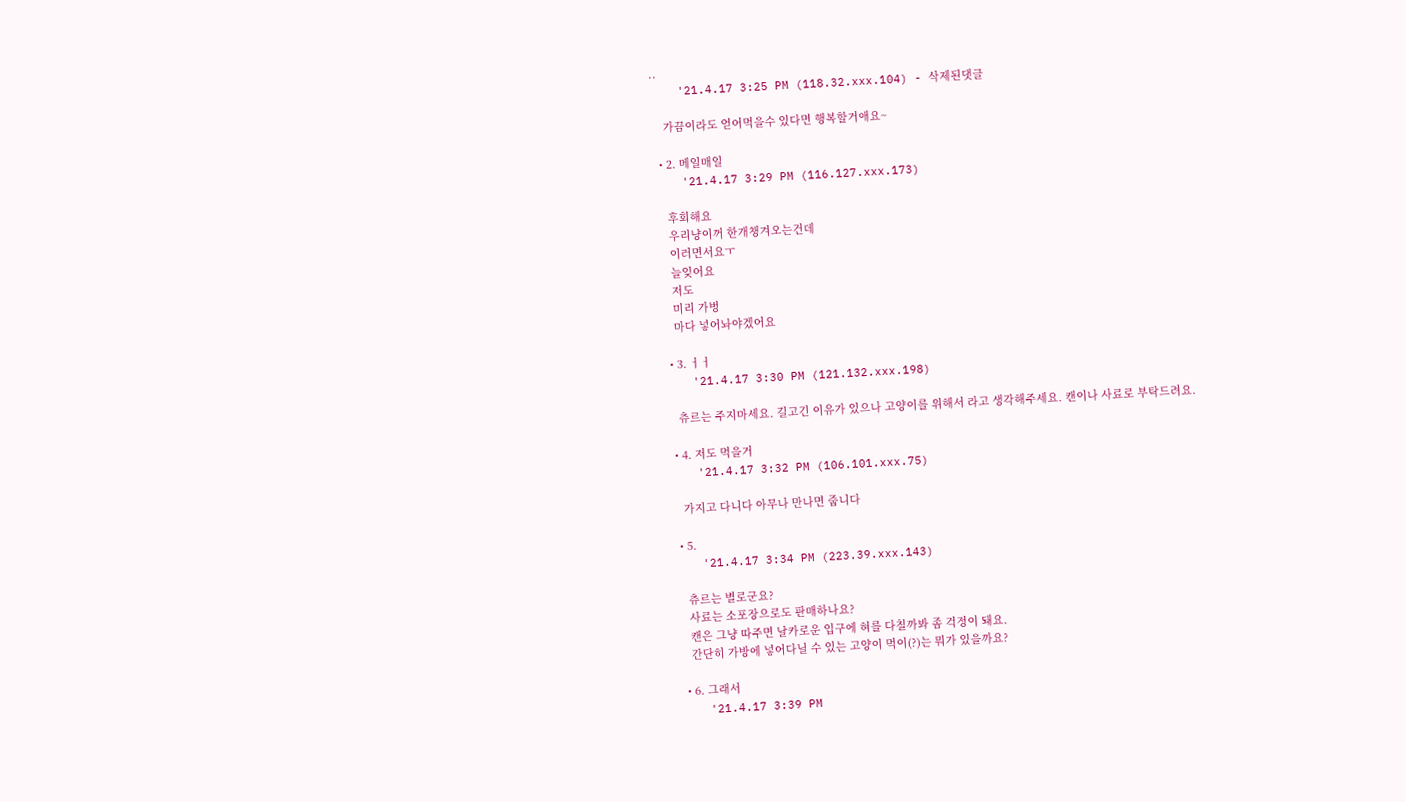..
    '21.4.17 3:25 PM (118.32.xxx.104) - 삭제된댓글

    가끔이라도 얻어먹을수 있다면 행복할거애요~

  • 2. 메일매일
    '21.4.17 3:29 PM (116.127.xxx.173)

    후회해요
    우리냥이꺼 한개챙겨오는건데
    이러면서요ㅜ
    늘잊어요
    저도
    미리 가벙
    마다 넣어놔야겠어요

  • 3. ㅓㅓ
    '21.4.17 3:30 PM (121.132.xxx.198)

    츄르는 주지마세요. 길고긴 이유가 있으나 고양이를 위해서 라고 생각해주세요. 캔이나 사료로 부탁드려요.

  • 4. 저도 먹을거
    '21.4.17 3:32 PM (106.101.xxx.75)

    가지고 다니다 아무나 만나면 줍니다

  • 5.
    '21.4.17 3:34 PM (223.39.xxx.143)

    츄르는 별로군요?
    사료는 소포장으로도 판매하나요?
    캔은 그냥 따주면 날카로운 입구에 혀를 다칠까봐 좀 걱정이 돼요.
    간단히 가방에 넣어다닐 수 있는 고양이 먹이(?)는 뭐가 있을까요?

  • 6. 그래서
    '21.4.17 3:39 PM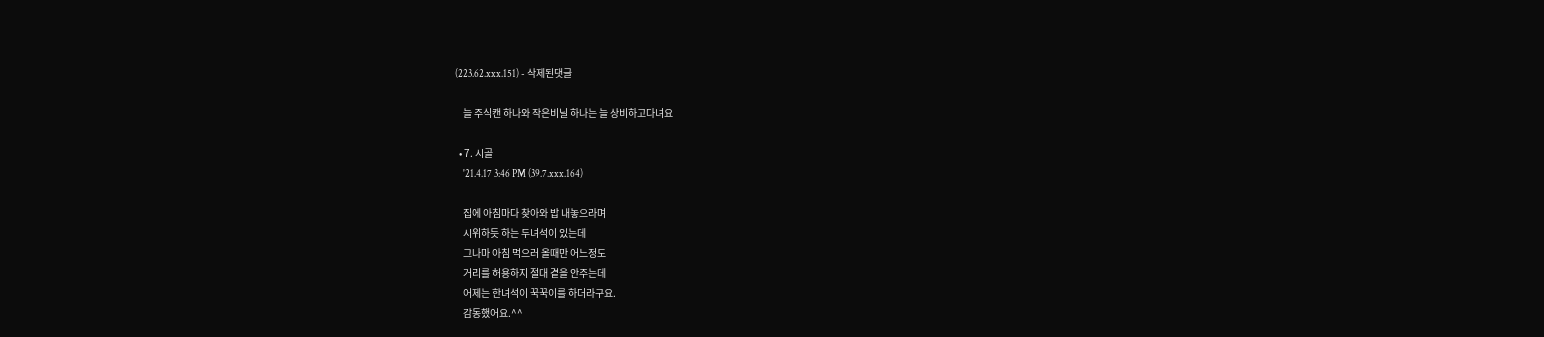(223.62.xxx.151) - 삭제된댓글

    늘 주식캔 하나와 작은비닐 하나는 늘 상비하고다녀요

  • 7. 시골
    '21.4.17 3:46 PM (39.7.xxx.164)

    집에 아침마다 찾아와 밥 내놓으라며
    시위하듯 하는 두녀석이 있는데
    그나마 아침 먹으러 올때만 어느정도
    거리를 허용하지 절대 곁을 안주는데
    어제는 한녀석이 꾹꾹이를 하더라구요.
    감동했어요.^^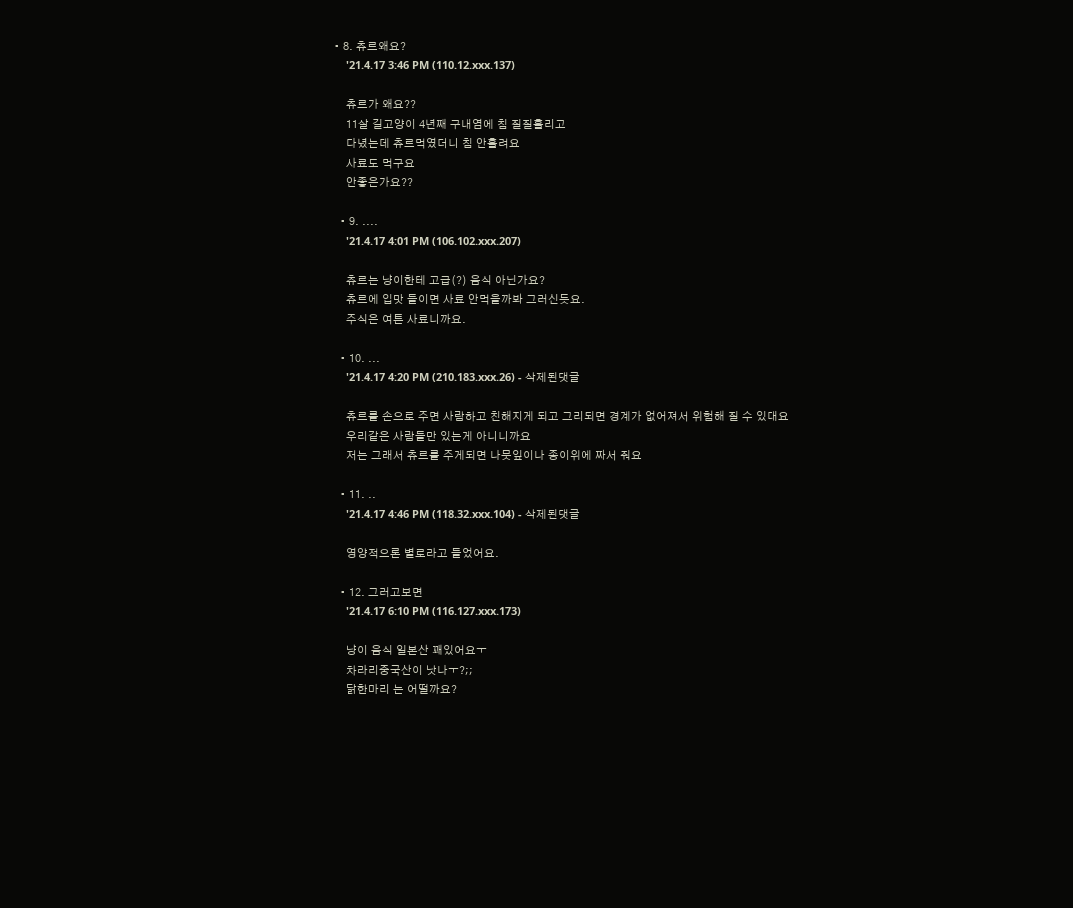• 8. 츄르왜요?
    '21.4.17 3:46 PM (110.12.xxx.137)

    츄르가 왜요??
    11살 길고양이 4년째 구내염에 침 질질흘리고
    다녔는데 츄르먹였더니 침 안흘려요
    사료도 먹구요
    안좋은가요??

  • 9. ....
    '21.4.17 4:01 PM (106.102.xxx.207)

    츄르는 냥이한테 고급(?) 음식 아닌가요?
    츄르에 입맛 들이면 사료 안먹을까봐 그러신듯요.
    주식은 여튼 사료니까요.

  • 10. ...
    '21.4.17 4:20 PM (210.183.xxx.26) - 삭제된댓글

    츄르를 손으로 주면 사람하고 친해지게 되고 그리되면 경계가 없어져서 위험해 질 수 있대요
    우리같은 사람들만 있는게 아니니까요
    저는 그래서 츄르를 주게되면 나뭇잎이나 종이위에 짜서 줘요

  • 11. ..
    '21.4.17 4:46 PM (118.32.xxx.104) - 삭제된댓글

    영양적으론 별로라고 들었어요.

  • 12. 그러고보면
    '21.4.17 6:10 PM (116.127.xxx.173)

    냥이 음식 일본산 꽤있어요ㅜ
    차라리중국산이 낫나ㅜ?;;
    닭한마리 는 어떨까요?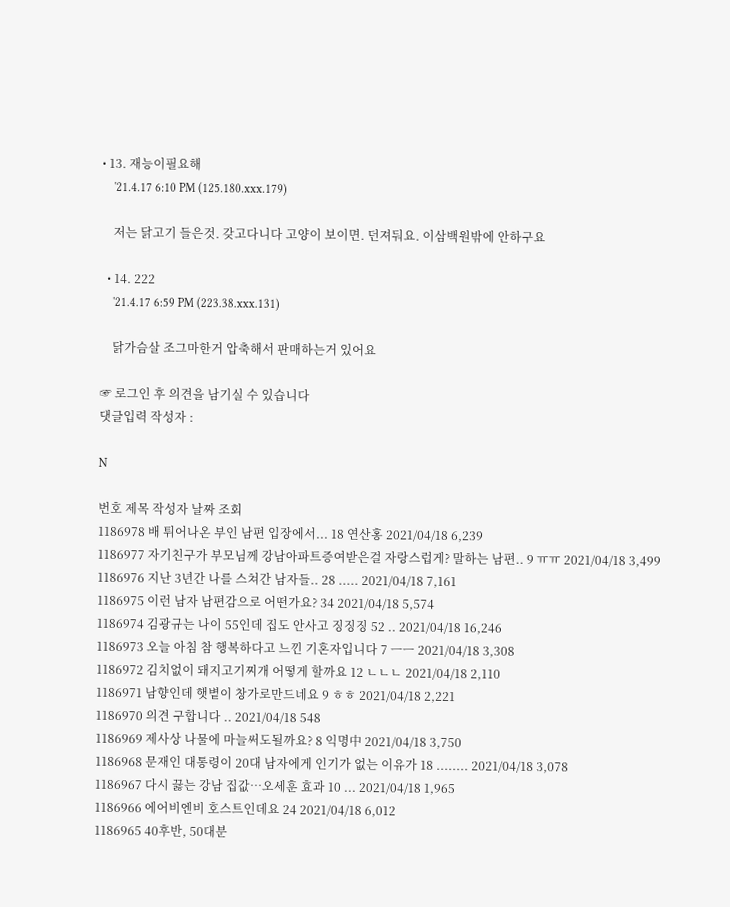• 13. 재능이필요해
    '21.4.17 6:10 PM (125.180.xxx.179)

    저는 닭고기 들은것. 갖고다니다 고양이 보이면. 던져둬요. 이삼백원밖에 안하구요

  • 14. 222
    '21.4.17 6:59 PM (223.38.xxx.131)

    닭가슴살 조그마한거 압축해서 판매하는거 있어요

☞ 로그인 후 의견을 남기실 수 있습니다
댓글입력 작성자 :

N

번호 제목 작성자 날짜 조회
1186978 배 튀어나온 부인 남편 입장에서... 18 연산홍 2021/04/18 6,239
1186977 자기친구가 부모님께 강남아파트증여받은걸 자랑스럽게? 말하는 남편.. 9 ㅠㅠ 2021/04/18 3,499
1186976 지난 3년간 나를 스쳐간 남자들.. 28 ..... 2021/04/18 7,161
1186975 이런 남자 남편감으로 어떤가요? 34 2021/04/18 5,574
1186974 김광규는 나이 55인데 집도 안사고 징징징 52 .. 2021/04/18 16,246
1186973 오늘 아침 참 행복하다고 느낀 기혼자입니다 7 ㅡㅡ 2021/04/18 3,308
1186972 김치없이 돼지고기찌개 어떻게 할까요 12 ㄴㄴㄴ 2021/04/18 2,110
1186971 남향인데 햇볕이 창가로만드네요 9 ㅎㅎ 2021/04/18 2,221
1186970 의견 구합니다 .. 2021/04/18 548
1186969 제사상 나물에 마늘써도될까요? 8 익명中 2021/04/18 3,750
1186968 문재인 대통령이 20대 남자에게 인기가 없는 이유가 18 ........ 2021/04/18 3,078
1186967 다시 끓는 강남 집값…오세훈 효과 10 ... 2021/04/18 1,965
1186966 에어비엔비 호스트인데요 24 2021/04/18 6,012
1186965 40후반, 50대분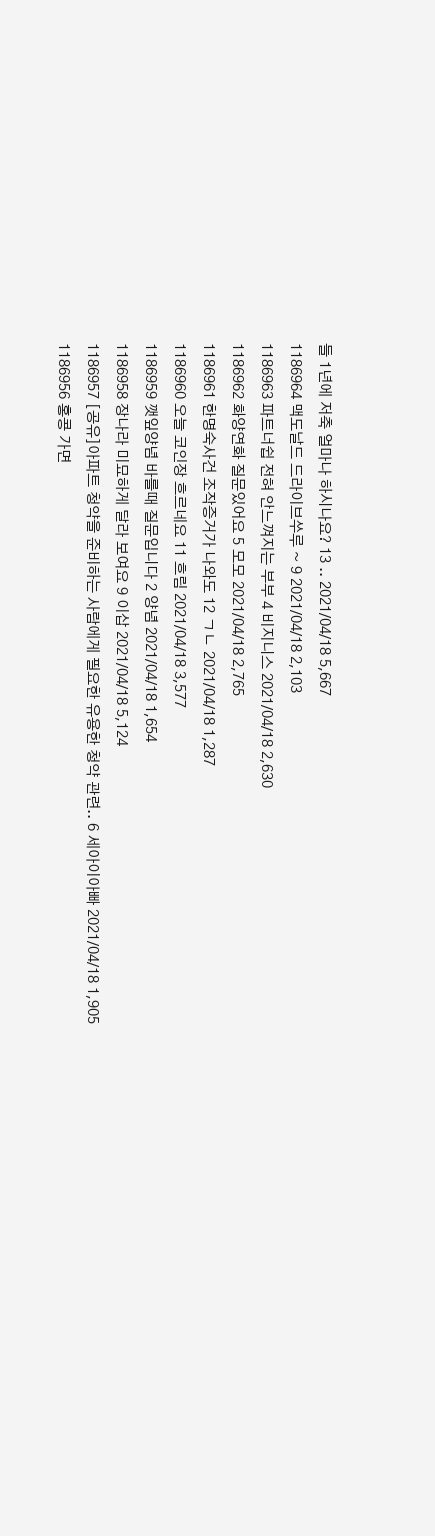들 1년에 저축 얼마나 하시나요? 13 .. 2021/04/18 5,667
1186964 맥도날드 드라이브쑤루 ~ 9 2021/04/18 2,103
1186963 파트너쉽 전혀 안느껴지는 부부 4 비지니스 2021/04/18 2,630
1186962 화양연화 질문있어요 5 모모 2021/04/18 2,765
1186961 한명숙사건 조작증거가 나와도 12 ㄱㄴ 2021/04/18 1,287
1186960 오늘 코인장 흐르네요 11 흐림 2021/04/18 3,577
1186959 깻잎양념 바를때 질문입니다 2 양념 2021/04/18 1,654
1186958 장나라 미묘하게 달라 보여요 9 이삽 2021/04/18 5,124
1186957 [공유]아파트 청약을 준비하는 사람에게 필요한 유용한 청약 관련.. 6 세아이아빠 2021/04/18 1,905
1186956 홍콩 가면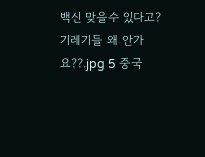백신 맞을수 있다고? 기레기들 왜 안가요??.jpg 5 중국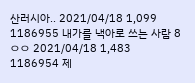산러시아.. 2021/04/18 1,099
1186955 내가를 낵아로 쓰는 사람 8 ㅇㅇ 2021/04/18 1,483
1186954 제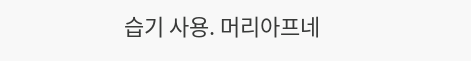습기 사용. 머리아프네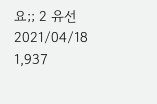요;; 2 유선 2021/04/18 1,937